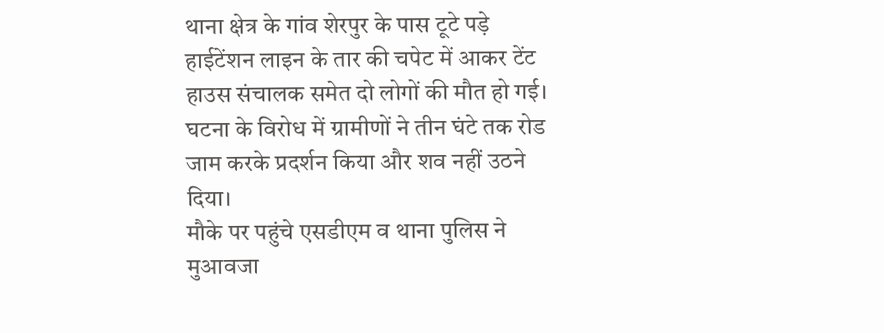थाना क्षेत्र के गांव शेरपुर के पास टूटे पड़े हाईटेंशन लाइन के तार की चपेट में आकर टेंट हाउस संचालक समेत दो लोगों की मौत हो गई। घटना के विरोध में ग्रामीणों ने तीन घंटे तक रोड जाम करके प्रदर्शन किया और शव नहीं उठने दिया।
मौके पर पहुंचे एसडीएम व थाना पुलिस ने मुआवजा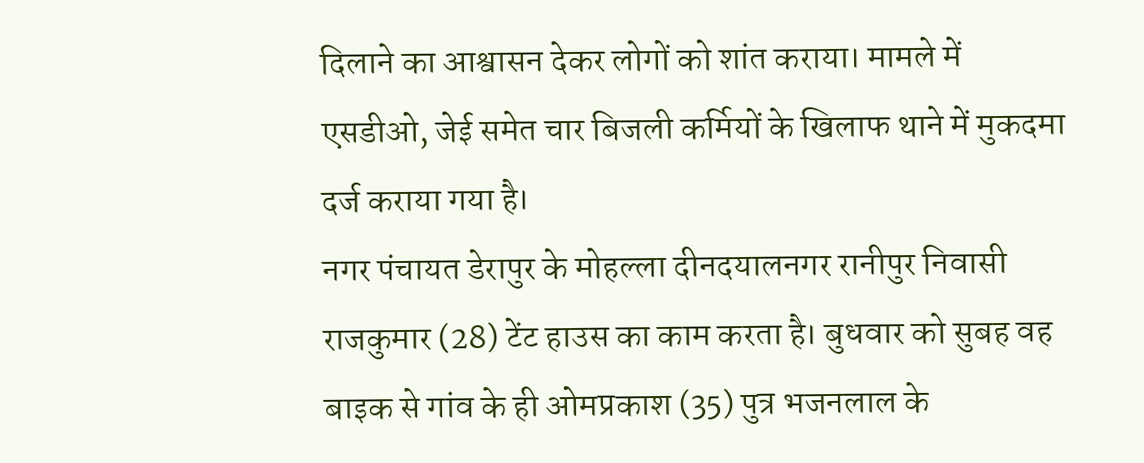दिलाने का आश्वासन देकर लोगों को शांत कराया। मामले में एसडीओ, जेई समेत चार बिजली कर्मियों के खिलाफ थाने में मुकदमा दर्ज कराया गया है।
नगर पंचायत डेरापुर के मोहल्ला दीनदयालनगर रानीपुर निवासी राजकुमार (28) टेंट हाउस का काम करता है। बुधवार को सुबह वह बाइक से गांव के ही ओमप्रकाश (35) पुत्र भजनलाल के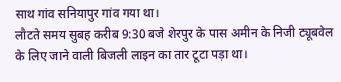साथ गांव सनियापुर गांव गया था।
लौटते समय सुबह करीब 9:30 बजे शेरपुर के पास अमीन के निजी ट्यूबवेल के लिए जाने वाली बिजली लाइन का तार टूटा पड़ा था।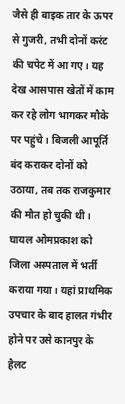जैसे ही बाइक तार के ऊपर से गुजरी, तभी दोनों करंट की चपेट में आ गए। यह देख आसपास खेतों में काम कर रहे लोग भागकर मौके पर पहुंचे। बिजली आपूर्ति बंद कराकर दोनों को उठाया, तब तक राजकुमार की मौत हो चुकी थी।
घायल ओमप्रकाश को जिला अस्पताल में भर्ती कराया गया। यहां प्राथमिक उपचार के बाद हालत गंभीर होने पर उसे कानपुर के हैलट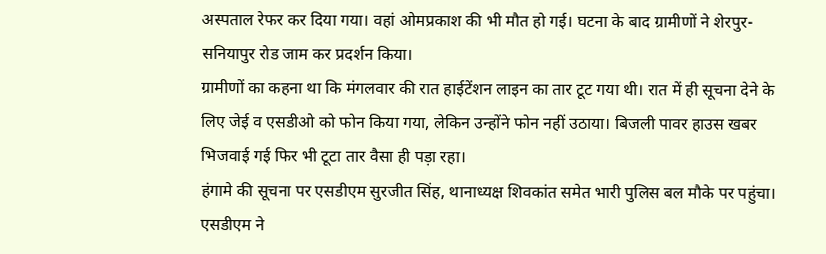अस्पताल रेफर कर दिया गया। वहां ओमप्रकाश की भी मौत हो गई। घटना के बाद ग्रामीणों ने शेरपुर-सनियापुर रोड जाम कर प्रदर्शन किया।
ग्रामीणों का कहना था कि मंगलवार की रात हाईटेंशन लाइन का तार टूट गया थी। रात में ही सूचना देने के लिए जेई व एसडीओ को फोन किया गया, लेकिन उन्होंने फोन नहीं उठाया। बिजली पावर हाउस खबर भिजवाई गई फिर भी टूटा तार वैसा ही पड़ा रहा।
हंगामे की सूचना पर एसडीएम सुरजीत सिंह, थानाध्यक्ष शिवकांत समेत भारी पुलिस बल मौके पर पहुंचा। एसडीएम ने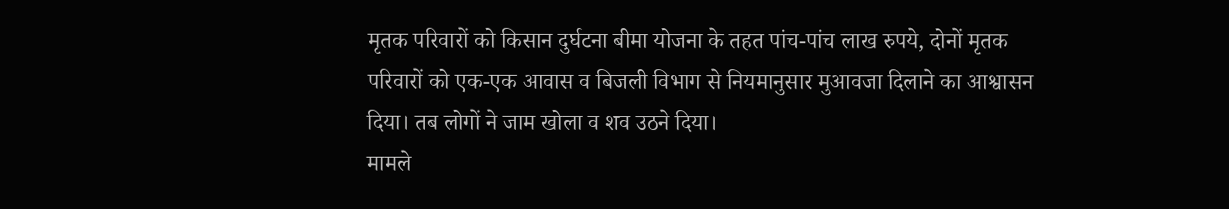मृतक परिवारों को किसान दुर्घटना बीमा योजना के तहत पांच-पांच लाख रुपये, दोनों मृतक परिवारों को एक-एक आवास व बिजली विभाग से नियमानुसार मुआवजा दिलाने का आश्वासन दिया। तब लोगों ने जाम खोला व शव उठने दिया।
मामले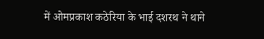में ओमप्रकाश कठेरिया के भाई दशरथ ने थाने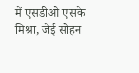में एसडीओ एसके मिश्रा, जेई सोहन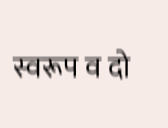स्वरूप व दो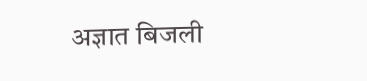अज्ञात बिजली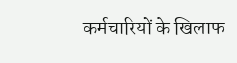कर्मचारियों के खिलाफ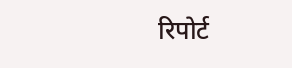रिपोर्ट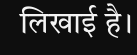लिखाई है।